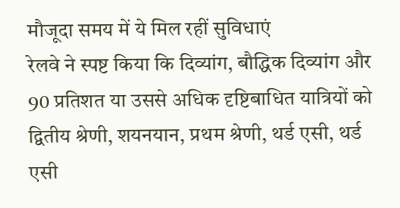मौजूदा समय में ये मिल रहीं सुविधाएं
रेलवे ने स्पष्ट किया कि दिव्यांग, बौद्धिक दिव्यांग और 90 प्रतिशत या उससे अधिक दृष्टिबाधित यात्रियों को द्वितीय श्रेणी, शयनयान, प्रथम श्रेणी, थर्ड एसी, थर्ड एसी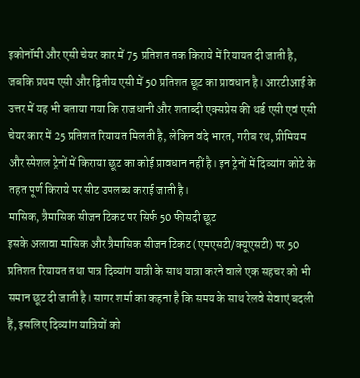इकोनॉमी और एसी चेयर कार में 75 प्रतिशत तक किराये में रियायत दी जाती है, जबकि प्रथम एसी और द्वितीय एसी में 50 प्रतिशत छूट का प्रावधान है। आरटीआई के उत्तर में यह भी बताया गया कि राजधानी और शताब्दी एक्सप्रेस की थर्ड एसी एवं एसी चेयर कार में 25 प्रतिशत रियायत मिलती है, लेकिन वंदे भारत, गरीब रथ, प्रीमियम और स्पेशल ट्रेनों में किराया छूट का कोई प्रावधान नहीं है। इन ट्रेनों में दिव्यांग कोटे के तहत पूर्ण किराये पर सीट उपलब्ध कराई जाती है।
मासिक, त्रैमासिक सीजन टिकट पर सिर्फ 50 फीसदी छूट
इसके अलावा मासिक और त्रैमासिक सीजन टिकट (एमएसटी/क्यूएसटी) पर 50 प्रतिशत रियायत तथा पात्र दिव्यांग यात्री के साथ यात्रा करने वाले एक सहचर को भी समान छूट दी जाती है। सागर शर्मा का कहना है कि समय के साथ रेलवे सेवाएं बदली हैं, इसलिए दिव्यांग यात्रियों को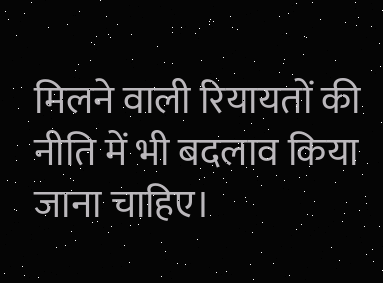मिलने वाली रियायतों की नीति में भी बदलाव किया जाना चाहिए।